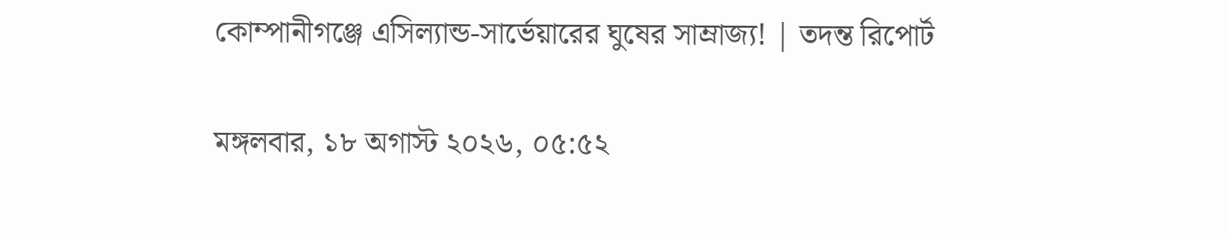কোম্পানীগঞ্জে এসিল্যান্ড-সার্ভেয়ারের ঘুষের সাম্রাজ্য! | তদন্ত রিপোর্ট

মঙ্গলবার, ১৮ অগাস্ট ২০২৬, ০৫:৫২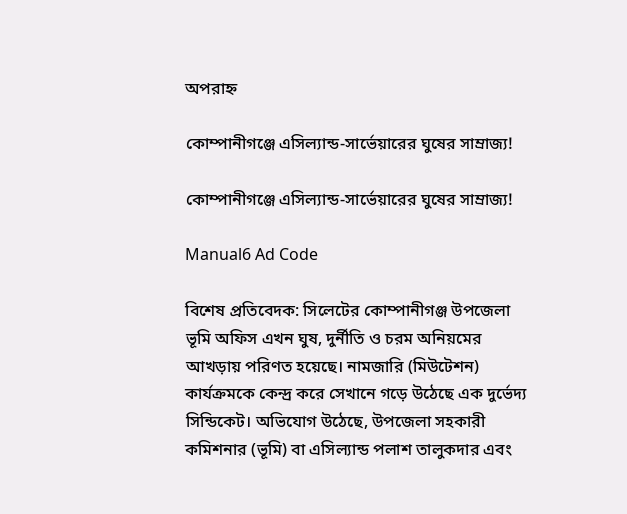অপরাহ্ন

কোম্পানীগঞ্জে এসিল্যান্ড-সার্ভেয়ারের ঘুষের সাম্রাজ্য!

কোম্পানীগঞ্জে এসিল্যান্ড-সার্ভেয়ারের ঘুষের সাম্রাজ্য!

Manual6 Ad Code

বিশেষ প্রতিবেদক: সিলেটের কোম্পানীগঞ্জ উপজেলা ভূমি অফিস এখন ঘুষ, দুর্নীতি ও চরম অনিয়মের আখড়ায় পরিণত হয়েছে। নামজারি (মিউটেশন) কার্যক্রমকে কেন্দ্র করে সেখানে গড়ে উঠেছে এক দুর্ভেদ্য সিন্ডিকেট। অভিযোগ উঠেছে, উপজেলা সহকারী কমিশনার (ভূমি) বা এসিল্যান্ড পলাশ তালুকদার এবং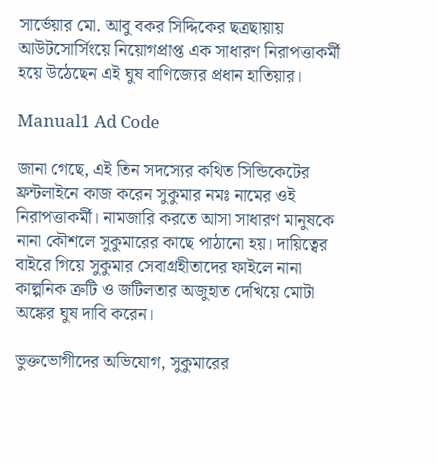সার্ভেয়ার মো. আবু বকর সিদ্দিকের ছত্রছায়ায় আউটসোর্সিংয়ে নিয়োগপ্রাপ্ত এক সাধারণ নিরাপত্তাকর্মী হয়ে উঠেছেন এই ঘুষ বাণিজ্যের প্রধান হাতিয়ার।

Manual1 Ad Code

জানা গেছে, এই তিন সদস্যের কথিত সিন্ডিকেটের ফ্রন্টলাইনে কাজ করেন সুকুমার নমঃ নামের ওই নিরাপত্তাকর্মী। নামজারি করতে আসা সাধারণ মানুষকে নানা কৌশলে সুকুমারের কাছে পাঠানো হয়। দায়িত্বের বাইরে গিয়ে সুকুমার সেবাগ্রহীতাদের ফাইলে নানা কাল্পনিক ত্রুটি ও জটিলতার অজুহাত দেখিয়ে মোটা অঙ্কের ঘুষ দাবি করেন।

ভুক্তভোগীদের অভিযোগ, সুকুমারের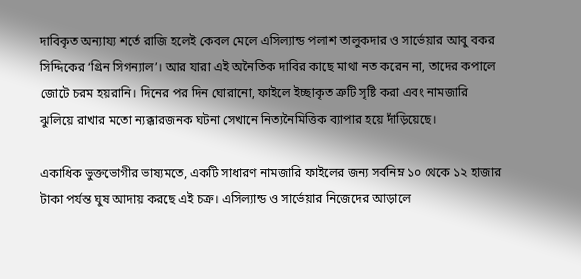দাবিকৃত অন্যায্য শর্তে রাজি হলেই কেবল মেলে এসিল্যান্ড পলাশ তালুকদার ও সার্ভেয়ার আবু বকর সিদ্দিকের ‘গ্রিন সিগন্যাল’। আর যারা এই অনৈতিক দাবির কাছে মাথা নত করেন না, তাদের কপালে জোটে চরম হয়রানি। দিনের পর দিন ঘোরানো, ফাইলে ইচ্ছাকৃত ত্রুটি সৃষ্টি করা এবং নামজারি ঝুলিয়ে রাখার মতো ন্যক্কারজনক ঘটনা সেখানে নিত্যনৈমিত্তিক ব্যাপার হয়ে দাঁড়িয়েছে।

একাধিক ভুক্তভোগীর ভাষ্যমতে, একটি সাধারণ নামজারি ফাইলের জন্য সর্বনিম্ন ১০ থেকে ১২ হাজার টাকা পর্যন্ত ঘুষ আদায় করছে এই চক্র। এসিল্যান্ড ও সার্ভেয়ার নিজেদের আড়ালে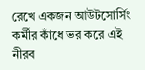রেখে একজন আউটসোর্সিং কর্মীর কাঁধে ভর করে এই নীরব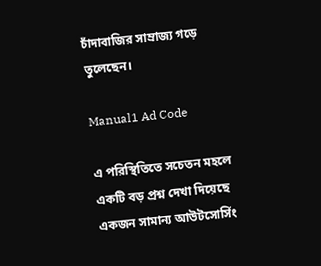চাঁদাবাজির সাম্রাজ্য গড়ে তুলেছেন।

Manual1 Ad Code

এ পরিস্থিতিতে সচেতন মহলে একটি বড় প্রশ্ন দেখা দিয়েছে একজন সামান্য আউটসোর্সিং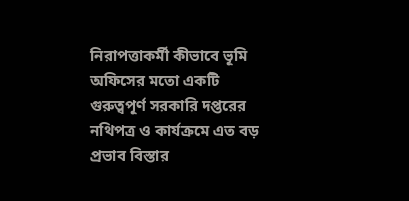নিরাপত্তাকর্মী কীভাবে ভূমি অফিসের মতো একটি গুরুত্বপূর্ণ সরকারি দপ্তরের নথিপত্র ও কার্যক্রমে এত বড় প্রভাব বিস্তার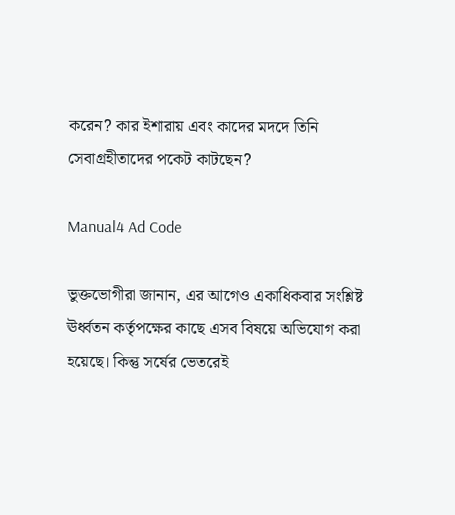করেন? কার ইশারায় এবং কাদের মদদে তিনি সেবাগ্রহীতাদের পকেট কাটছেন?

Manual4 Ad Code

ভুক্তভোগীরা জানান, এর আগেও একাধিকবার সংশ্লিষ্ট ঊর্ধ্বতন কর্তৃপক্ষের কাছে এসব বিষয়ে অভিযোগ করা হয়েছে। কিন্তু সর্ষের ভেতরেই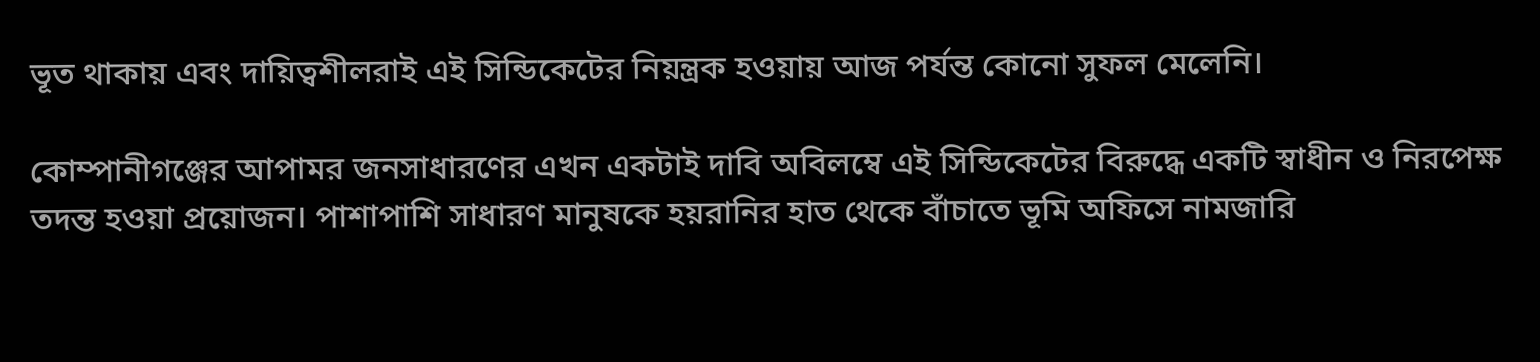ভূত থাকায় এবং দায়িত্বশীলরাই এই সিন্ডিকেটের নিয়ন্ত্রক হওয়ায় আজ পর্যন্ত কোনো সুফল মেলেনি।

কোম্পানীগঞ্জের আপামর জনসাধারণের এখন একটাই দাবি অবিলম্বে এই সিন্ডিকেটের বিরুদ্ধে একটি স্বাধীন ও নিরপেক্ষ তদন্ত হওয়া প্রয়োজন। পাশাপাশি সাধারণ মানুষকে হয়রানির হাত থেকে বাঁচাতে ভূমি অফিসে নামজারি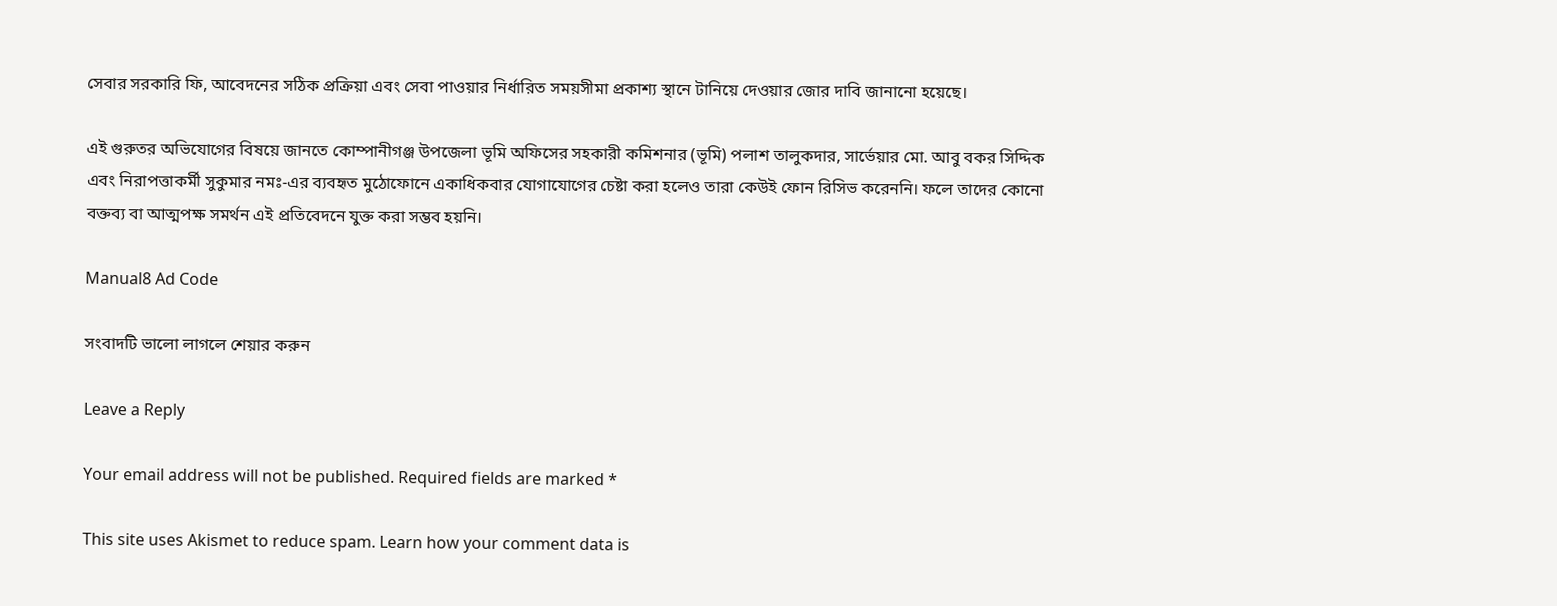সেবার সরকারি ফি, আবেদনের সঠিক প্রক্রিয়া এবং সেবা পাওয়ার নির্ধারিত সময়সীমা প্রকাশ্য স্থানে টানিয়ে দেওয়ার জোর দাবি জানানো হয়েছে।

এই গুরুতর অভিযোগের বিষয়ে জানতে কোম্পানীগঞ্জ উপজেলা ভূমি অফিসের সহকারী কমিশনার (ভূমি) পলাশ তালুকদার, সার্ভেয়ার মো. আবু বকর সিদ্দিক এবং নিরাপত্তাকর্মী সুকুমার নমঃ-এর ব্যবহৃত মুঠোফোনে একাধিকবার যোগাযোগের চেষ্টা করা হলেও তারা কেউই ফোন রিসিভ করেননি। ফলে তাদের কোনো বক্তব্য বা আত্মপক্ষ সমর্থন এই প্রতিবেদনে যুক্ত করা সম্ভব হয়নি।

Manual8 Ad Code

সংবাদটি ভালো লাগলে শেয়ার করুন

Leave a Reply

Your email address will not be published. Required fields are marked *

This site uses Akismet to reduce spam. Learn how your comment data is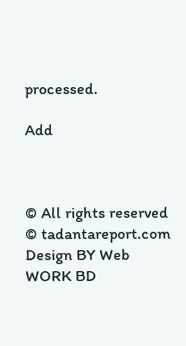processed.

Add



© All rights reserved © tadantareport.com
Design BY Web WORK BD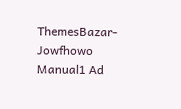ThemesBazar-Jowfhowo
Manual1 Ad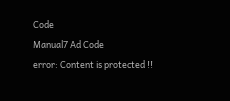Code
Manual7 Ad Code
error: Content is protected !!